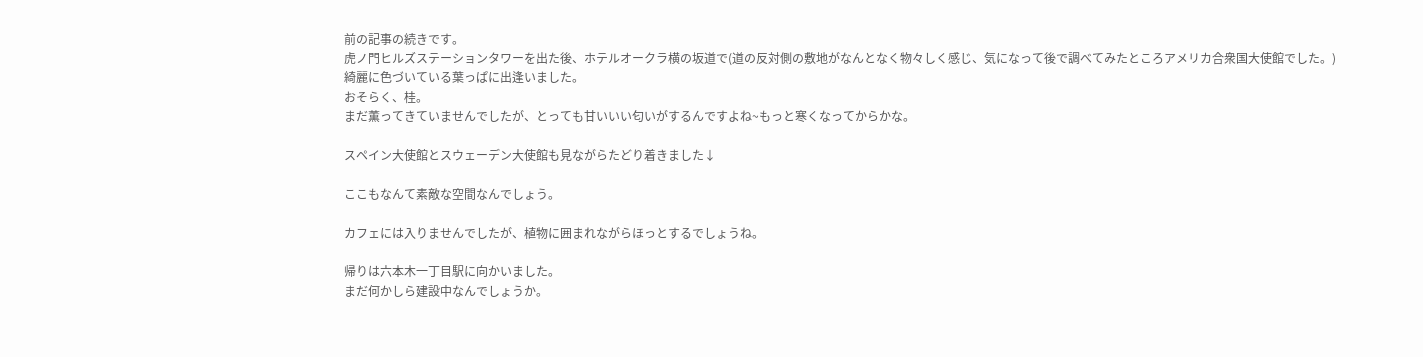前の記事の続きです。
虎ノ門ヒルズステーションタワーを出た後、ホテルオークラ横の坂道で(道の反対側の敷地がなんとなく物々しく感じ、気になって後で調べてみたところアメリカ合衆国大使館でした。)
綺麗に色づいている葉っぱに出逢いました。
おそらく、桂。
まだ薫ってきていませんでしたが、とっても甘いいい匂いがするんですよね~もっと寒くなってからかな。

スペイン大使館とスウェーデン大使館も見ながらたどり着きました↓

ここもなんて素敵な空間なんでしょう。

カフェには入りませんでしたが、植物に囲まれながらほっとするでしょうね。

帰りは六本木一丁目駅に向かいました。
まだ何かしら建設中なんでしょうか。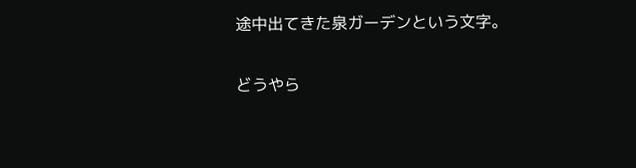途中出てきた泉ガーデンという文字。

どうやら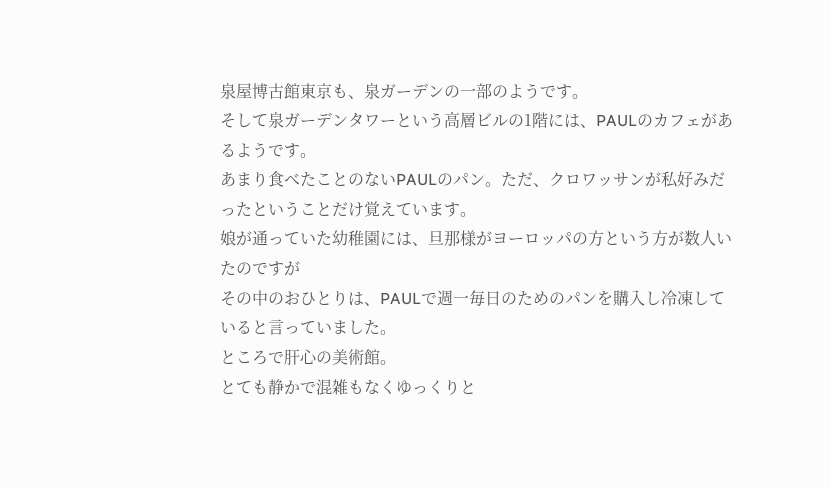泉屋博古館東京も、泉ガーデンの一部のようです。
そして泉ガーデンタワーという高層ビルの1階には、PAULのカフェがあるようです。
あまり食べたことのないPAULのパン。ただ、クロワッサンが私好みだったということだけ覚えています。
娘が通っていた幼稚園には、旦那様がヨーロッパの方という方が数人いたのですが
その中のおひとりは、PAULで週一毎日のためのパンを購入し冷凍していると言っていました。
ところで肝心の美術館。
とても静かで混雑もなくゆっくりと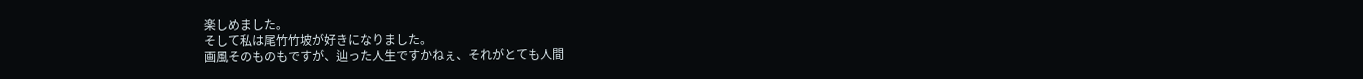楽しめました。
そして私は尾竹竹坡が好きになりました。
画風そのものもですが、辿った人生ですかねぇ、それがとても人間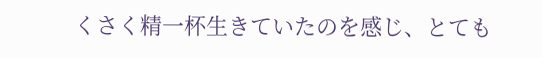くさく精一杯生きていたのを感じ、とても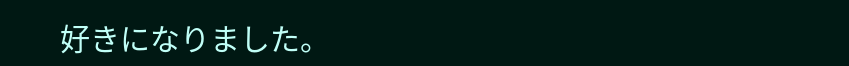好きになりました。